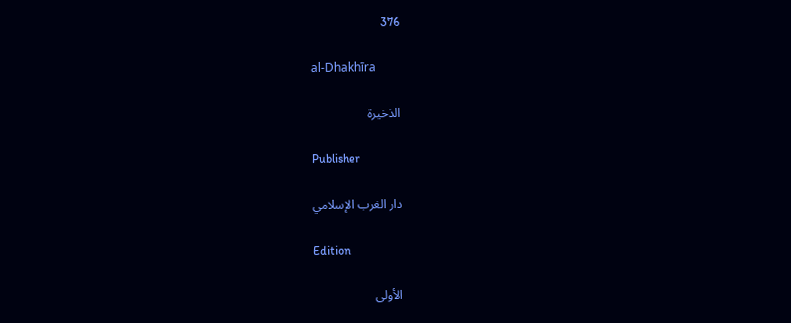376

al-Dhakhīra

الذخيرة

Publisher

دار الغرب الإسلامي

Edition

الأولى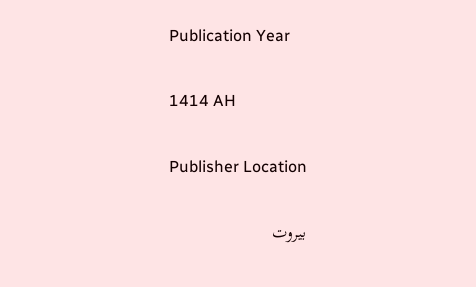Publication Year

1414 AH

Publisher Location

بيروت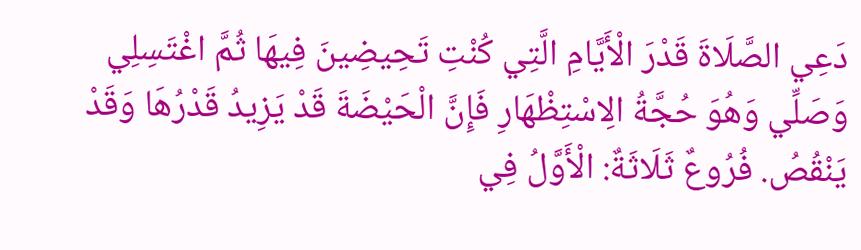دَعِي الصَّلَاةَ قَدْرَ الْأَيَّامِ الَّتِي كُنْتِ تَحِيضِينَ فِيهَا ثُمَّ اغْتَسِلِي
وَصَلِّي وَهُوَ حُجَّةُ الِاسْتِظْهَارِ فَإِنَّ الْحَيْضَةَ قَدْ يَزِيدُ قَدْرُهَا وَقَدْ يَنْقُصُ. فُرُوعٌ ثَلَاثَةٌ: الْأَوَّلُ فِي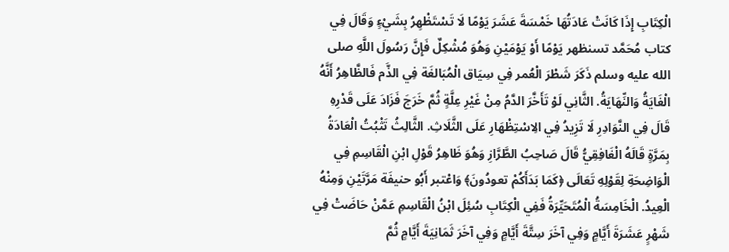الْكِتَابِ إِذَا كَانَتْ عَادَتُهَا خَمْسَةَ عَشَرَ يَوْمًا لَا تَسْتَظْهِرُ بِشَيْءٍ وَقَالَ فِي كتاب مُحَمَّد تسنظهر يَوْمًا أَوْ يَوْمَيْنِ وَهُوَ مُشْكِلٌ فَإِنَّ رَسُولَ اللَّهِ صلى الله عليه وسلم ذَكَرَ شَطْرَ الْعُمر فِي سِيَاق الْمُبَالغَة فِي الذَّم فَالظَّاهِرُ أَنَّهُ الْغَايَةُ وَالنِّهَايَةُ. الثَّانِي لَوْ تَأَخَّرَ الدَّمُ مِنْ غَيْرِ عِلَّةٍ ثُمَّ خَرَجَ فَزَادَ عَلَى قَدْرِهِ قَالَ فِي النَّوَادِرِ لَا تَزِيدُ فِي الِاسْتِظْهَارِ عَلَى الثَّلَاثِ. الثَّالِثُ تَثْبُتُ الْعَادَةُ بِمَرَّةٍ قَالَهُ الْغَافِقِيُّ قَالَ صَاحِبُ الطَّرَّازِ وَهُوَ ظَاهِرُ قَوْلِ ابْنِ الْقَاسِمِ فِي الْوَاضِحَةِ لِقَوْلِهِ تَعَالَى ﴿كَمَا بَدَأَكُمْ تعودُونَ﴾ وَاعْتبر أَبُو حنيفَة مَرَّتَيْنِ وَمِنْهُ الْعِيدُ. الْخَامِسَةُ الْمُتَحَيِّرَةُ فَفِي الْكِتَابِ سُئِلَ ابْنُ الْقَاسِمِ عَمَّنْ حَاضَتْ فِي شَهْرٍ عَشَرَةَ أَيَّامٍ وَفِي آخَرَ سِتَّةَ أَيَّامٍ وَفِي آخَرَ ثَمَانِيَةَ أَيَّامٍ ثُمَّ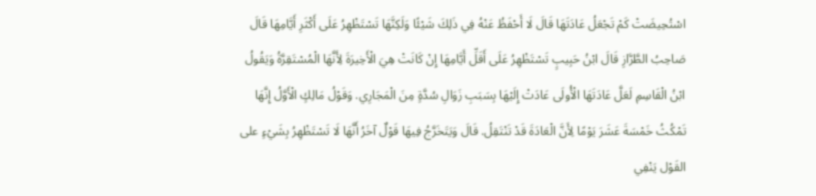اسْتُحِيضَتْ كَمْ تَجْعَلُ عَادَتَهَا قَالَ لَا أَحْفَظُ عَنْهُ فِي ذَلِكَ شَيْئًا وَلَكِنَّهَا تَسْتَظْهِرُ عَلَى أَكْثَرِ أَيَّامِهَا قَالَ صَاحِبُ الطَّرَّازِ قَالَ ابْنُ حَبِيبٍ تَسْتَظْهِرُ عَلَى أَقَلِّ أَيَّامِهَا إِنْ كَانَتْ هِيَ الْأَخِيرَةَ لِأَنَّهَا الْمُسْتَقِرَّةُ وَيَقُولُ ابْنُ الْقَاسِمِ لَعَلَّ عَادَتَهَا الْأُولَى عَادَتْ إِلَيْهَا بِسَبَبِ زَوَالِ سُدَّةٍ مِنَ الْمَجَارِي. وَقَوْلُ مَالِكٍ الْأَوَّلُ إِنَّهَا تَمْكُثُ خَمْسَةَ عَشَرَ يَوْمًا لِأَنَّ الْعَادَةَ قَدْ تَنْتَقِلُ. قَالَ وَيَتَخَرَّجُ فِيهَا قَوْلٌ آخَرُ أَنَّهَا لَا تَسْتَظْهِرُ بِشَيْءٍ على القَوْل يَنْفِي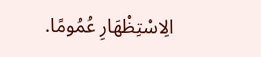الِاسْتِظْهَارِ عُمُومًا.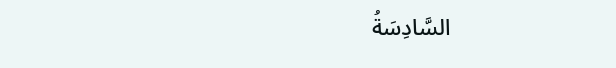السَّادِسَةُ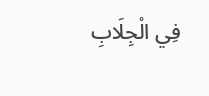فِي الْجِلَابِ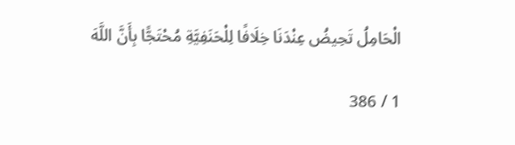الْحَامِلُ تَحِيضُ عِنْدَنَا خِلَافًا لِلْحَنَفِيَّةِ مُحْتَجًّا بِأَنَّ اللَّهَ

1 / 386